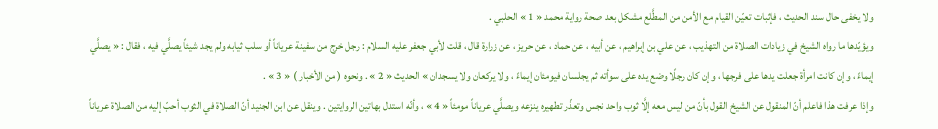ولا يخفى حال سند الحديث ، فإثبات تعيّن القيام مع الأمن من المطَّلع مشكل بعد صحة رواية محمد « 1 » الحلبي .
ويؤيّدها ما رواه الشيخ في زيادات الصلاة من التهذيب ، عن علي بن إبراهيم ، عن أبيه ، عن حماد ، عن حريز ، عن زرارة قال ، قلت لأبي جعفر عليه السلام : رجل خرج من سفينة عرياناً أو سلب ثيابه ولم يجد شيئاً يصلَّي فيه ، فقال : « يصلَّي إيماءً ، وإن كانت امرأة جعلت يدها على فرجها ، وإن كان رجلًا وضع يده على سوأته ثم يجلسان فيومئان إيماءً ، ولا يركعان ولا يسجدان » الحديث « 2 » . ونحوه ( من الأخبار ) « 3 » .
وإذا عرفت هذا فاعلم أنّ المنقول عن الشيخ القول بأنّ من ليس معه إلَّا ثوب واحد نجس وتعذّر تطهيره ينزعه ويصلَّي عرياناً مومئاً « 4 » ، وأنّه استدل بهاتين الروايتين . وينقل عن ابن الجنيد أنّ الصلاة في الثوب أحبّ إليه من الصلاة عرياناً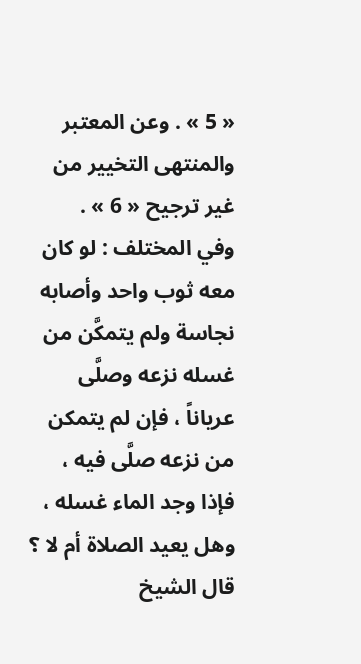« 5 » . وعن المعتبر والمنتهى التخيير من غير ترجيح « 6 » .
وفي المختلف : لو كان معه ثوب واحد وأصابه نجاسة ولم يتمكَّن من غسله نزعه وصلَّى عرياناً ، فإن لم يتمكن من نزعه صلَّى فيه ، فإذا وجد الماء غسله ، وهل يعيد الصلاة أم لا ؟ قال الشيخ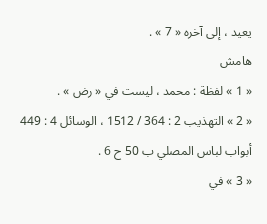يعيد ، إلى آخره « 7 » .
هامش
« 1 » لفظة : محمد ، ليست في « رض » .
« 2 » التهذيب 2 : 364 / 1512 ، الوسائل 4 : 449 أبواب لباس المصلي ب 50 ح 6 .
« 3 » في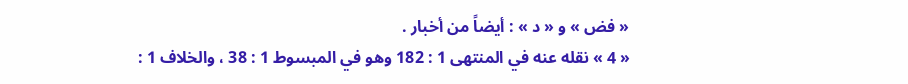« فض » و « د » : أيضاً من أخبار .
« 4 » نقله عنه في المنتهى 1 : 182 وهو في المبسوط 1 : 38 ، والخلاف 1 :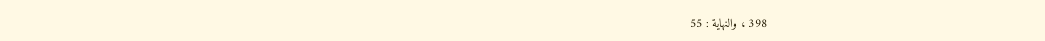398 ، والنهاية : 55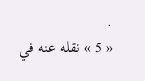.
« 5 » نقله عنه في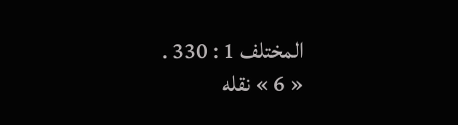المختلف 1 : 330 .
« 6 » نقله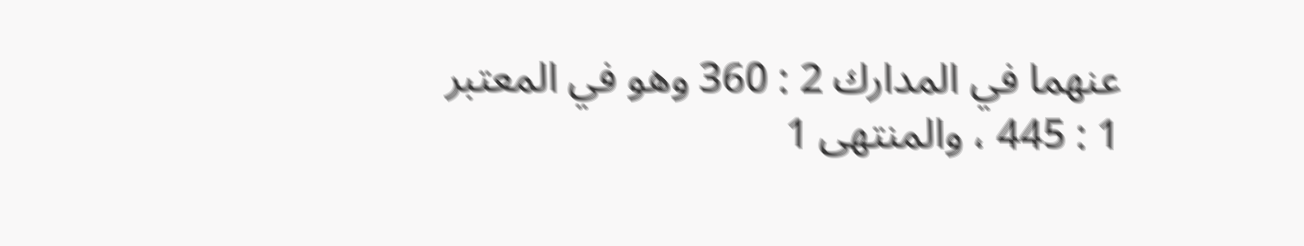عنهما في المدارك 2 : 360 وهو في المعتبر 1 : 445 ، والمنتهى 1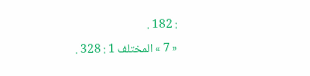: 182 .
« 7 » المختلف 1 : 328 .